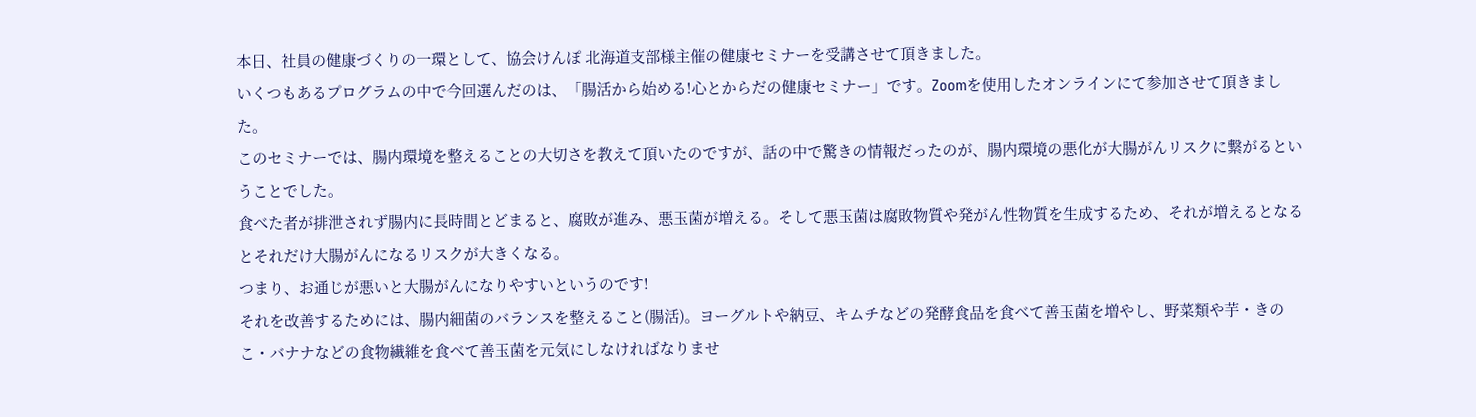本日、社員の健康づくりの一環として、協会けんぽ 北海道支部様主催の健康セミナーを受講させて頂きました。
いくつもあるプログラムの中で今回選んだのは、「腸活から始める!心とからだの健康セミナー」です。Zoomを使用したオンラインにて参加させて頂きました。
このセミナーでは、腸内環境を整えることの大切さを教えて頂いたのですが、話の中で驚きの情報だったのが、腸内環境の悪化が大腸がんリスクに繋がるということでした。
食べた者が排泄されず腸内に長時間とどまると、腐敗が進み、悪玉菌が増える。そして悪玉菌は腐敗物質や発がん性物質を生成するため、それが増えるとなるとそれだけ大腸がんになるリスクが大きくなる。
つまり、お通じが悪いと大腸がんになりやすいというのです!
それを改善するためには、腸内細菌のバランスを整えること(腸活)。ヨーグルトや納豆、キムチなどの発酵食品を食べて善玉菌を増やし、野菜類や芋・きのこ・バナナなどの食物繊維を食べて善玉菌を元気にしなければなりませ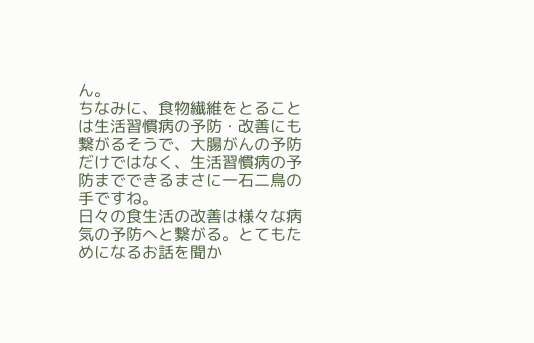ん。
ちなみに、食物繊維をとることは生活習慣病の予防・改善にも繋がるそうで、大腸がんの予防だけではなく、生活習慣病の予防までできるまさに一石二鳥の手ですね。
日々の食生活の改善は様々な病気の予防へと繋がる。とてもためになるお話を聞か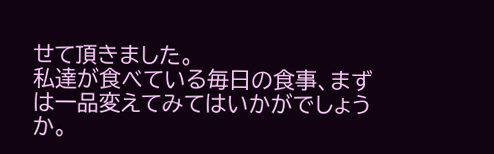せて頂きました。
私達が食べている毎日の食事、まずは一品変えてみてはいかがでしょうか。